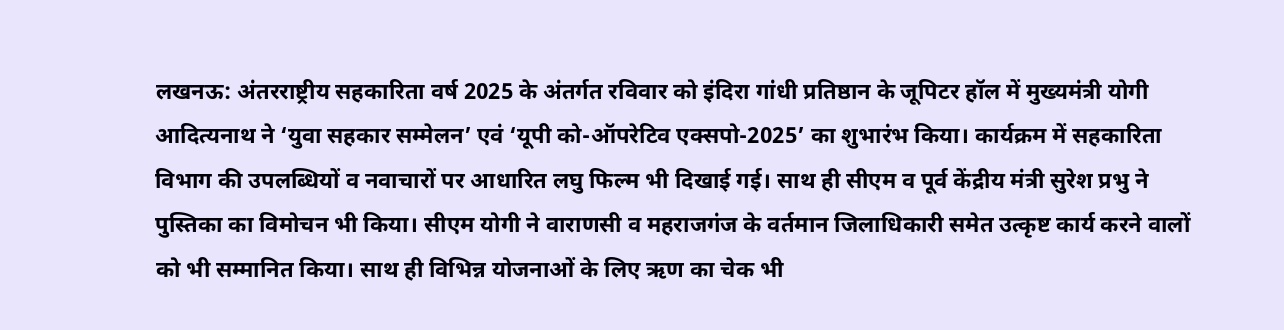लखनऊ: अंतरराष्ट्रीय सहकारिता वर्ष 2025 के अंतर्गत रविवार को इंदिरा गांधी प्रतिष्ठान के जूपिटर हॉल में मुख्यमंत्री योगी आदित्यनाथ ने ‘युवा सहकार सम्मेलन’ एवं ‘यूपी को-ऑपरेटिव एक्सपो-2025’ का शुभारंभ किया। कार्यक्रम में सहकारिता विभाग की उपलब्धियों व नवाचारों पर आधारित लघु फिल्म भी दिखाई गई। साथ ही सीएम व पूर्व केंद्रीय मंत्री सुरेश प्रभु ने पुस्तिका का विमोचन भी किया। सीएम योगी ने वाराणसी व महराजगंज के वर्तमान जिलाधिकारी समेत उत्कृष्ट कार्य करने वालों को भी सम्मानित किया। साथ ही विभिन्न योजनाओं के लिए ऋण का चेक भी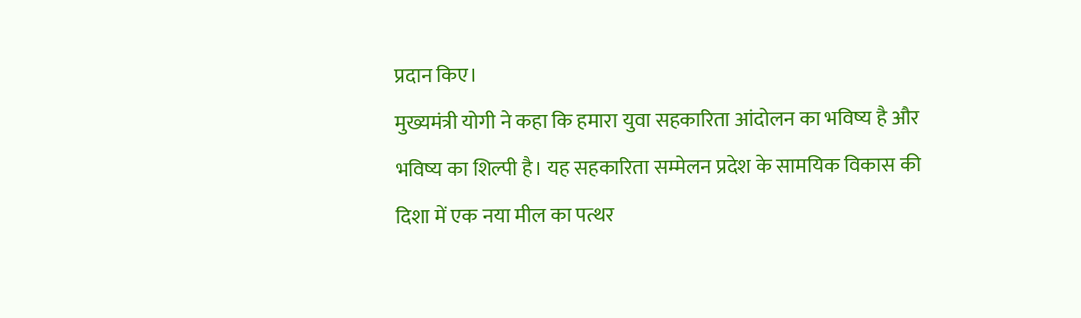प्रदान किए।
मुख्यमंत्री योगी ने कहा कि हमारा युवा सहकारिता आंदोलन का भविष्य है और भविष्य का शिल्पी है। यह सहकारिता सम्मेलन प्रदेश के सामयिक विकास की दिशा में एक नया मील का पत्थर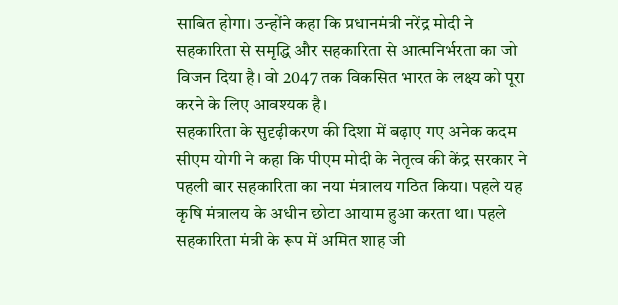साबित होगा। उन्होंने कहा कि प्रधानमंत्री नरेंद्र मोदी ने सहकारिता से समृद्धि और सहकारिता से आत्मनिर्भरता का जो विजन दिया है। वो 2047 तक विकसित भारत के लक्ष्य को पूरा करने के लिए आवश्यक है।
सहकारिता के सुदृढ़ीकरण की दिशा में बढ़ाए गए अनेक कदम
सीएम योगी ने कहा कि पीएम मोदी के नेतृत्व की केंद्र सरकार ने पहली बार सहकारिता का नया मंत्रालय गठित किया। पहले यह कृषि मंत्रालय के अधीन छोटा आयाम हुआ करता था। पहले सहकारिता मंत्री के रूप में अमित शाह जी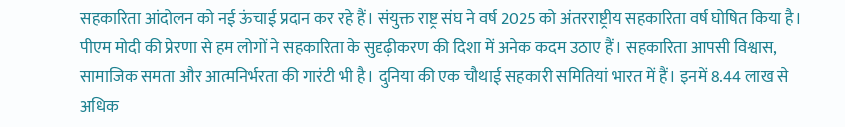सहकारिता आंदोलन को नई ऊंचाई प्रदान कर रहे हैं। संयुक्त राष्ट्र संघ ने वर्ष 2025 को अंतरराष्ट्रीय सहकारिता वर्ष घोषित किया है। पीएम मोदी की प्रेरणा से हम लोगों ने सहकारिता के सुदृढ़ीकरण की दिशा में अनेक कदम उठाए हैं। सहकारिता आपसी विश्वास, सामाजिक समता और आत्मनिर्भरता की गारंटी भी है। दुनिया की एक चौथाई सहकारी समितियां भारत में हैं। इनमें 8.44 लाख से अधिक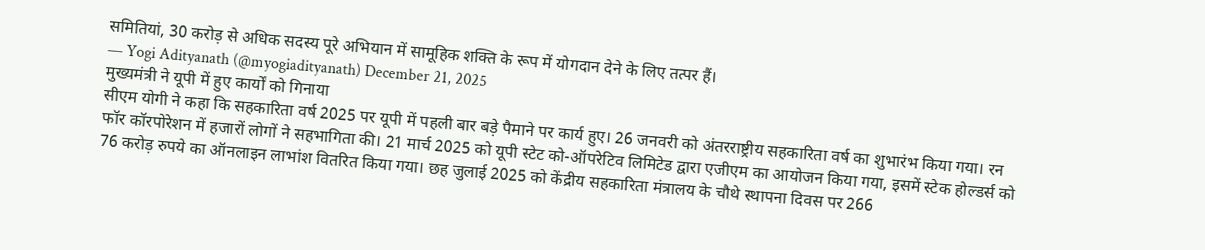समितियां, 30 करोड़ से अधिक सदस्य पूरे अभियान में सामूहिक शक्ति के रूप में योगदान देने के लिए तत्पर हैं।
— Yogi Adityanath (@myogiadityanath) December 21, 2025
मुख्यमंत्री ने यूपी में हुए कार्यों को गिनाया
सीएम योगी ने कहा कि सहकारिता वर्ष 2025 पर यूपी में पहली बार बड़े पैमाने पर कार्य हुए। 26 जनवरी को अंतरराष्ट्रीय सहकारिता वर्ष का शुभारंभ किया गया। रन फॉर कॉरपोरेशन में हजारों लोगों ने सहभागिता की। 21 मार्च 2025 को यूपी स्टेट को-ऑपरेटिव लिमिटेड द्वारा एजीएम का आयोजन किया गया, इसमें स्टेक होल्डर्स को 76 करोड़ रुपये का ऑनलाइन लाभांश वितरित किया गया। छह जुलाई 2025 को केंद्रीय सहकारिता मंत्रालय के चौथे स्थापना दिवस पर 266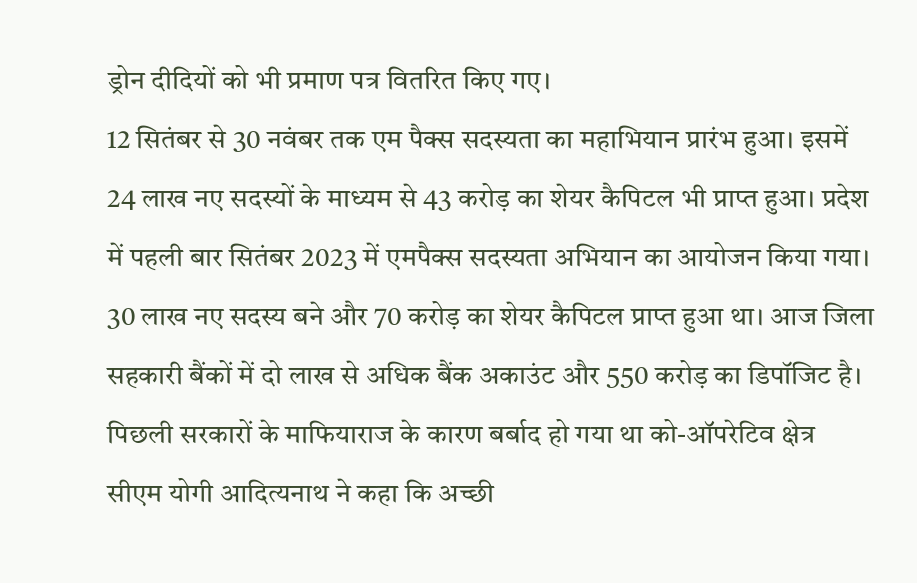ड्रोन दीदियों को भी प्रमाण पत्र वितरित किए गए।
12 सितंबर से 30 नवंबर तक एम पैक्स सदस्यता का महाभियान प्रारंभ हुआ। इसमें 24 लाख नए सदस्यों के माध्यम से 43 करोड़ का शेयर कैपिटल भी प्राप्त हुआ। प्रदेश में पहली बार सितंबर 2023 में एमपैक्स सदस्यता अभियान का आयोजन किया गया। 30 लाख नए सदस्य बने और 70 करोड़ का शेयर कैपिटल प्राप्त हुआ था। आज जिला सहकारी बैंकों में दो लाख से अधिक बैंक अकाउंट और 550 करोड़ का डिपॉजिट है।
पिछली सरकारों के माफियाराज के कारण बर्बाद हो गया था को-ऑपरेटिव क्षेत्र
सीएम योगी आदित्यनाथ ने कहा कि अच्छी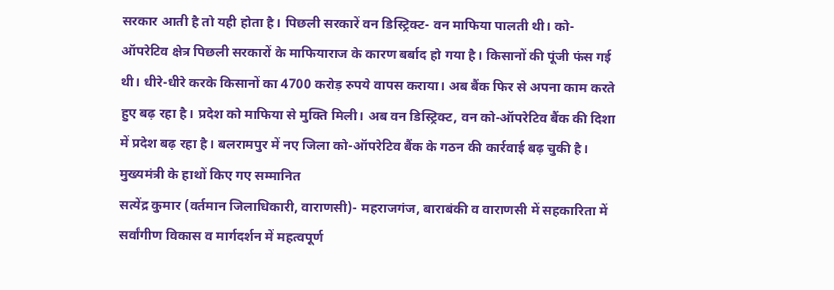सरकार आती है तो यही होता है। पिछली सरकारें वन डिस्ट्रिक्ट- वन माफिया पालती थी। को-ऑपरेटिव क्षेत्र पिछली सरकारों के माफियाराज के कारण बर्बाद हो गया है। किसानों की पूंजी फंस गई थी। धीरे-धीरे करके किसानों का 4700 करोड़ रुपये वापस कराया। अब बैंक फिर से अपना काम करते हुए बढ़ रहा है। प्रदेश को माफिया से मुक्ति मिली। अब वन डिस्ट्रिक्ट, वन को-ऑपरेटिव बैंक की दिशा में प्रदेश बढ़ रहा है। बलरामपुर में नए जिला को-ऑपरेटिव बैंक के गठन की कार्रवाई बढ़ चुकी है।
मुख्यमंत्री के हाथों किए गए सम्मानित
सत्येंद्र कुमार (वर्तमान जिलाधिकारी, वाराणसी)- महराजगंज, बाराबंकी व वाराणसी में सहकारिता में सर्वांगीण विकास व मार्गदर्शन में महत्वपूर्ण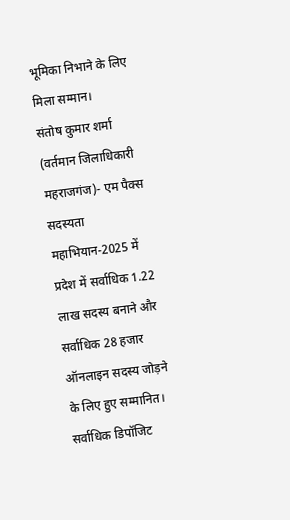भूमिका निभाने के लिए मिला सम्मान।
संतोष कुमार शर्मा (वर्तमान जिलाधिकारी महराजगंज)- एम पैक्स सदस्यता महाभियान-2025 में प्रदेश में सर्वाधिक 1.22 लाख सदस्य बनाने और सर्वाधिक 28 हजार ऑनलाइन सदस्य जोड़ने के लिए हुए सम्मानित।
सर्वाधिक डिपॉजिट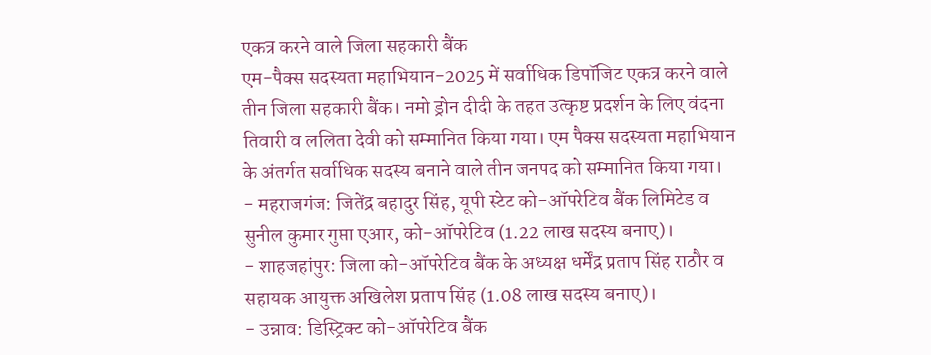एकत्र करने वाले जिला सहकारी बैंक
एम-पैक्स सदस्यता महाभियान-2025 में सर्वाधिक डिपॉजिट एकत्र करने वाले तीन जिला सहकारी बैंक। नमो ड्रोन दीदी के तहत उत्कृष्ट प्रदर्शन के लिए वंदना तिवारी व ललिता देवी को सम्मानित किया गया। एम पैक्स सदस्यता महाभियान के अंतर्गत सर्वाधिक सदस्य बनाने वाले तीन जनपद को सम्मानित किया गया।
- महराजगंज: जितेंद्र बहादुर सिंह, यूपी स्टेट को-ऑपरेटिव बैंक लिमिटेड व सुनील कुमार गुप्ता एआर, को-ऑपरेटिव (1.22 लाख सदस्य बनाए)।
- शाहजहांपुर: जिला को-ऑपरेटिव बैंक के अध्यक्ष धर्मेंद्र प्रताप सिंह राठौर व सहायक आयुक्त अखिलेश प्रताप सिंह (1.08 लाख सदस्य बनाए)।
- उन्नाव: डिस्ट्रिक्ट को-ऑपरेटिव बैंक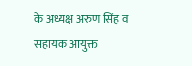के अध्यक्ष अरुण सिंह व सहायक आयुक्त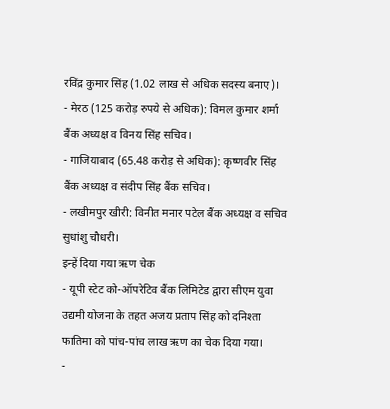रविंद्र कुमार सिंह (1.02 लाख से अधिक सदस्य बनाए)।
- मेरठ (125 करोड़ रुपये से अधिक): विमल कुमार शर्मा बैंक अध्यक्ष व विनय सिंह सचिव।
- गाजियाबाद (65.48 करोड़ से अधिक): कृष्णवीर सिंह बैंक अध्यक्ष व संदीप सिंह बैंक सचिव।
- लखीमपुर खीरी: विनीत मनार पटेल बैंक अध्यक्ष व सचिव सुधांशु चौधरी।
इन्हें दिया गया ऋण चेक
- यूपी स्टेट को-ऑपरेटिव बैंक लिमिटेड द्वारा सीएम युवा उद्यमी योजना के तहत अजय प्रताप सिंह को दनिश्ता फातिमा को पांच-पांच लाख ऋण का चेक दिया गया।
-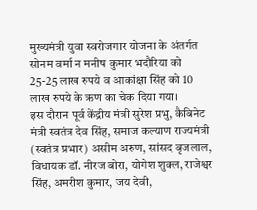मुख्यमंत्री युवा स्वरोजगार योजना के अंतर्गत सोनम वर्मा न मनीष कुमार भदौरिया को 25-25 लाख रुपये व आकांक्षा सिंह को 10 लाख रुपये के ऋण का चेक दिया गया।
इस दौरान पूर्व केंद्रीय मंत्री सुरेश प्रभु, कैबिनेट मंत्री स्वतंत्र देव सिंह, समाज कल्याण राज्यमंत्री (स्वतंत्र प्रभार) असीम अरुण, सांसद बृजलाल, विधायक डॉ. नीरज बोरा, योगेश शुक्ल, राजेश्वर सिंह, अमरीश कुमार, जय देवी,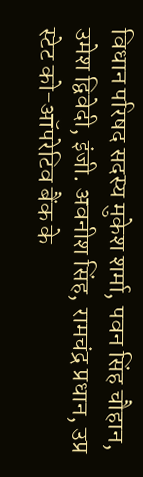विधान परिषद सदस्य मुकेश शर्मा, पवन सिंह चौहान, उमेश द्विवेदी, इंजी. अवनीश सिंह, रामचंद्र प्रधान, उप्र स्टेट को-ऑपरेटिव बैंक के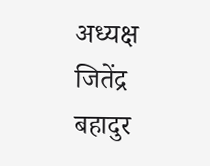अध्यक्ष जितेंद्र बहादुर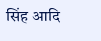सिंह आदि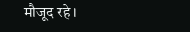मौजूद रहे।